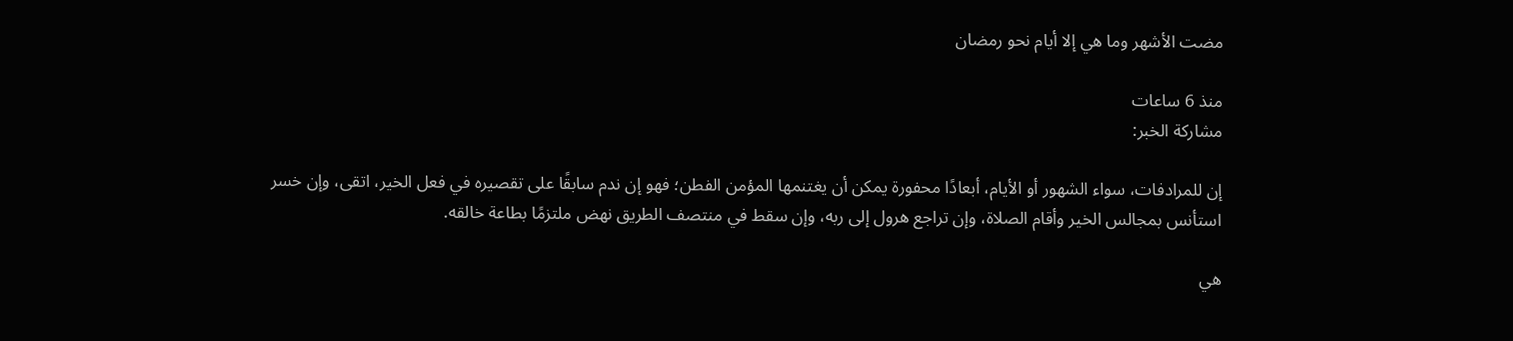مضت الأشهر وما هي إلا أيام نحو رمضان

منذ 6 ساعات
مشاركة الخبر:

إن للمرادفات، سواء الشهور أو الأيام، أبعادًا محفورة يمكن أن يغتنمها المؤمن الفطن؛ فهو إن ندم سابقًا على تقصيره في فعل الخير، اتقى، وإن خسر استأنس بمجالس الخير وأقام الصلاة، وإن تراجع هرول إلى ربه، وإن سقط في منتصف الطريق نهض ملتزمًا بطاعة خالقه.

هي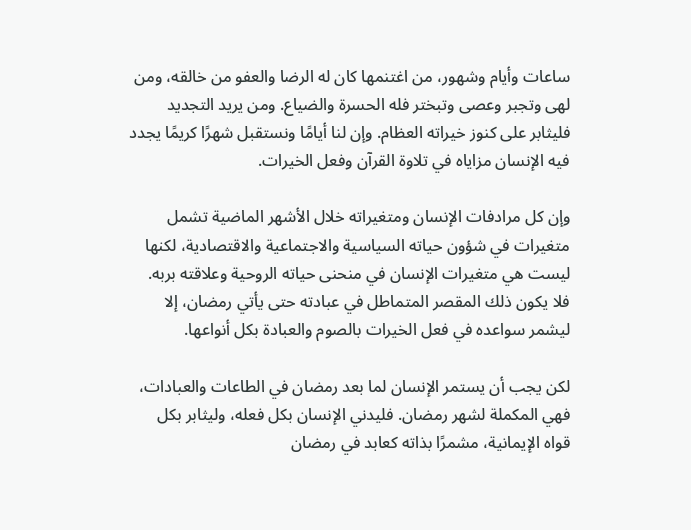ساعات وأيام وشهور، من اغتنمها كان له الرضا والعفو من خالقه، ومن لهى وتجبر وعصى وتبختر فله الحسرة والضياع. ومن يريد التجديد فليثابر على كنوز خيراته العظام. وإن لنا أيامًا ونستقبل شهرًا كريمًا يجدد فيه الإنسان مزاياه في تلاوة القرآن وفعل الخيرات.

وإن كل مرادفات الإنسان ومتغيراته خلال الأشهر الماضية تشمل متغيرات في شؤون حياته السياسية والاجتماعية والاقتصادية، لكنها ليست هي متغيرات الإنسان في منحنى حياته الروحية وعلاقته بربه. فلا يكون ذلك المقصر المتماطل في عبادته حتى يأتي رمضان، إلا ليشمر سواعده في فعل الخيرات بالصوم والعبادة بكل أنواعها.

لكن يجب أن يستمر الإنسان لما بعد رمضان في الطاعات والعبادات، فهي المكملة لشهر رمضان. فليدني الإنسان بكل فعله، وليثابر بكل قواه الإيمانية، مشمرًا بذاته كعابد في رمضان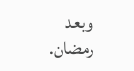وبعد رمضان.